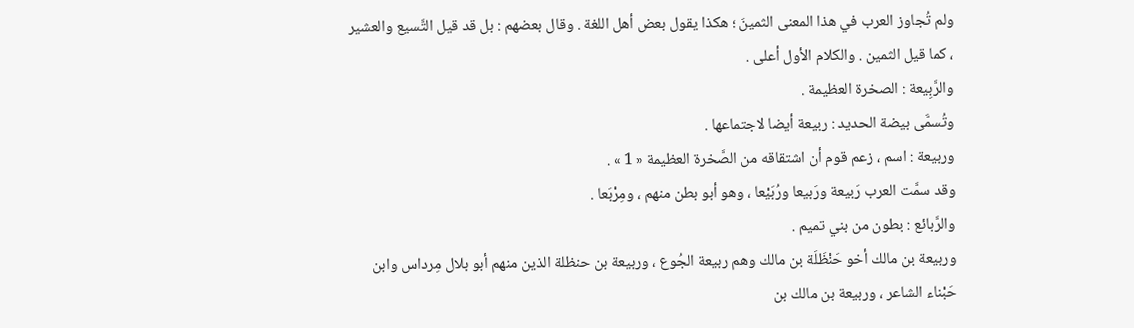ولم تُجاوز العرب في هذا المعنى الثمينَ ؛ هكذا يقول بعض أهل اللغة . وقال بعضهم : بل قد قيل التَّسيع والعشير ، كما قيل الثمين . والكلام الأول أعلى .
والرَّبِيعة : الصخرة العظيمة .
وتُسمَّى بيضة الحديد : ربيعة أيضا لاجتماعها .
وربيعة : اسم ، زعم قوم أن اشتقاقه من الصَّخرة العظيمة « 1 » .
وقد سمَّت العرب رَبيعة ورَبيعا ورُبَيْعا ، وهو أبو بطن منهم ، ومِرْبَعا .
والرَّبائع : بطون من بني تميم .
وربيعة بن مالك أخو حَنْظَلَة بن مالك وهم ربيعة الجُوع ، وربيعة بن حنظلة الذين منهم أبو بلال مِرداس وابن حَبْناء الشاعر ، وربيعة بن مالك بن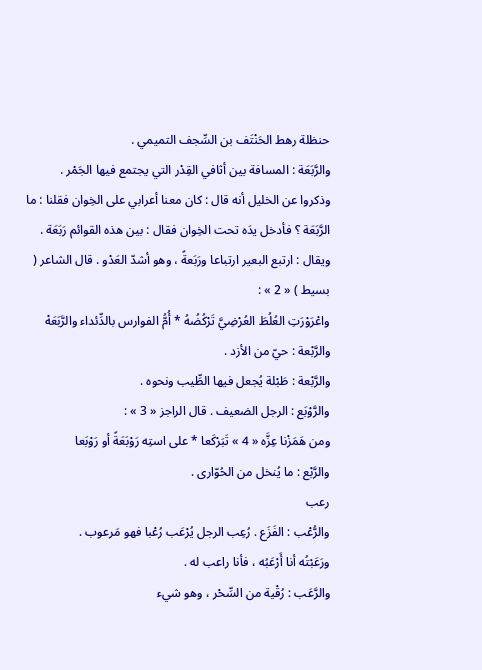حنظلة رهط الحَنْتَف بن السِّجف التميمي .
والرَّبَعَة : المسافة بين أثافي القِدْر التي يجتمع فيها الجَمْر .
وذكروا عن الخليل أنه قال : كان معنا أعرابي على الخِوان فقلنا : ما الرَّبَعَة ؟ فأدخل يدَه تحت الخِوان فقال : بين هذه القوائم رَبَعَة .
ويقال : ارتبع البعير ارتباعا ورَبَعةً ، وهو أشدّ العَدْو . قال الشاعر ( بسيط ) « 2 » :
واعْرَوْرَتِ العُلُطَ العُرْضِيَّ تَرْكُضُهُ * أُمُّ الفوارس بالدِّئداء والرَّبَعَهْ
والرَّبْعة : حيّ من الأزد .
والرَّبْعة : طَبْلة يُجعل فيها الطِّيب ونحوه .
والرَّوْبَع : الرجل الضعيف . قال الراجز « 3 » :
ومن هَمَزْنا عِزَّه « 4 » تَبَرْكَعا * على استِه رَوْبَعَةً أو رَوْبَعا
والرَّبْع : ما يُنخل من الحُوّارى .
رعب
والرُّعْب : الفَزَع . رُعِب الرجل يُرْعَب رُعْبا فهو مَرعوب .
ورَعَبْتُه أنا أَرْعَبُه ، فأنا راعب له .
والرَّعَب : رُقْية من السِّحْر ، وهو شيء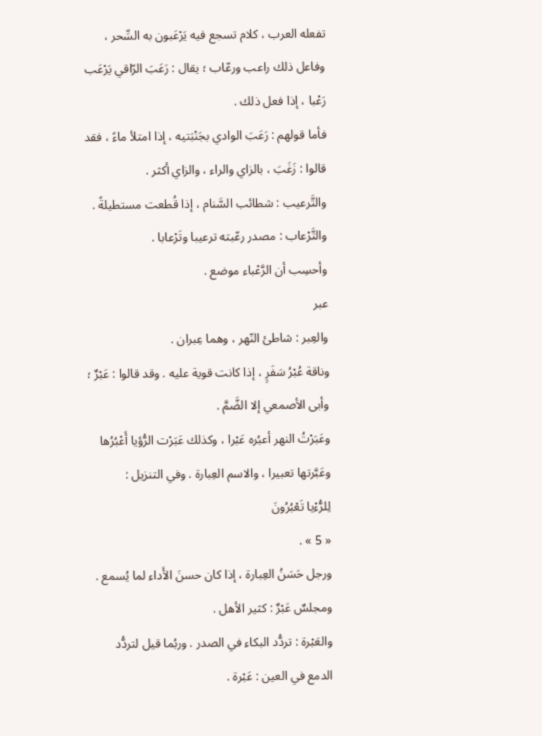تفعله العرب ، كلام تسجع فيه يَرْعَبون به السِّحر ، وفاعل ذلك راعب ورعّاب ؛ يقال : رَعَبَ الرّاقي يَرْعَب رَعْبا ، إذا فعل ذلك .
فأما قولهم : رَعَبَ الوادي بجَنْبَتيه ، إذا امتلأ ماءً ، فقد قالوا : زَغَبَ ، بالزاي والراء ، والزاي أكثر .
والتَّرعيب : شطائب السَّنام ، إذا قُطعت مستطيلةً .
والتَّرْعاب : مصدر رعّبته ترعيبا وتَرْعابا .
وأحسِب أن الرَّعْباء موضع .
عبر
والعِبر : شاطئ النّهر ، وهما عِبران .
وناقة عُبْرُ سَفَرٍ ، إذا كانت قوية عليه . وقد قالوا : عَبْرٌ ؛ وأبى الأصمعي إلا الضَّمَّ .
وعَبَرْتُ النهر أعبُره عَبْرا ، وكذلك عَبَرْت الرُّؤيا أَعْبُرُها وعَبَّرتها تعبيرا ، والاسم العِبارة . وفي التنزيل :
لِلرُّءْيا تَعْبُرُونَ
« 5 » .
ورجل حَسَنُ العِبارة ، إذا كان حسنَ الأَداء لما يُسمع .
ومجلسٌ عَبْرٌ : كثير الأهل .
والعَبْرة : تردُّد البكاء في الصدر . وربُما قيل لتردُّد الدمع في العين : عَبْرة .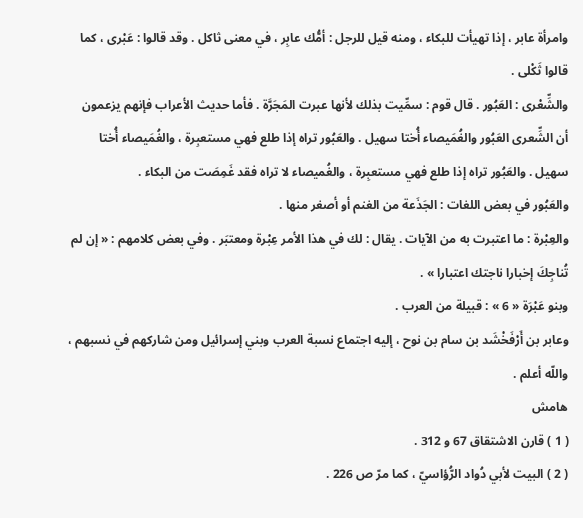وامرأة عابر ، إذا تهيأت للبكاء ، ومنه قيل للرجل : أمُّك عابِر ، في معنى ثاكل . وقد قالوا : عَبْرى ، كما قالوا ثَكْلى .
والشِّعْرى : العَبُور . قال قوم : سمِّيت بذلك لأنها عبرت المَجَرَّة . فأما حديث الأعراب فإنهم يزعمون أن الشِّعرى العَبُور والغُمَيصاء أُختا سهيل . والعَبُور تراه إذا طلع فهي مستعبِرة ، والغُمَيصاء أُختا سهيل . والعَبُور تراه إذا طلع فهي مستعبِرة ، والغُميصاء لا تراه فقد غَمِصَت من البكاء .
والعَبُور في بعض اللغات : الجَذَعة من الغنم أو أصغر منها .
والعِبْرة : ما اعتبرت به من الآيات . يقال : لك في هذا الأمر عِبْرة ومعتبَر . وفي بعض كلامهم : « إن لم تُناجِكَ إخبارا ناجتك اعتبارا » .
وبنو عَبْرَة « 6 » : قبيلة من العرب .
وعابر بن أَرْفَخْشَد بن سام بن نوح ، إليه اجتماع نسبة العرب وبني إسرائيل ومن شاركهم في نسبهم ، واللّه أعلم .
هامش
( 1 ) قارن الاشتقاق 67 و 312 .
( 2 ) البيت لأبي دُواد الرُّؤاسيّ ، كما مرّ ص 226 .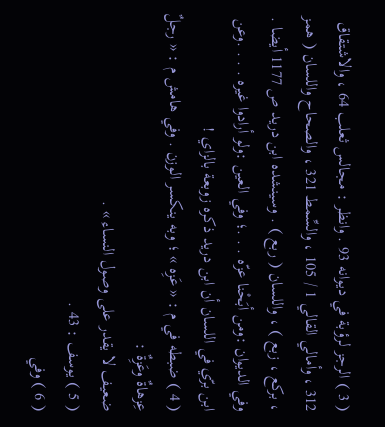( 3 ) الرجز لرؤبة في ديوانه 93 . وانظر : مجالس ثعلب 64 ، والاشتقاق 312 ، وأمالي القالي 1 / 105 ، والسِّمط 321 ، والصحاح واللسان ( همز ، بركع ، زبع ) ، واللسان ( ربع ) . وسينشده ابن دريد ص 1177 أيضا . وفي الديوان :ومن أبَحْنا عزّه . . .؛ وفي العين :ولو أرادوا غيره . . . .وعن ابن برّي في اللسان أن ابن دريد ذكره زوبعة بالزاي !
( 4 ) ضبطه في م : « عَزِه » ؛ وبه ينكسر الوزن . وفي هامش م : « رجلٌ عِزهاةٌ وعَزِةٌ :
ضعيف لا يقدر على وصول النساء » .
( 5 ) يوسف : 43 .
( 6 ) وفي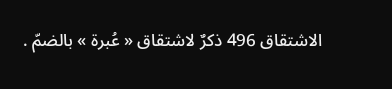الاشتقاق 496 ذكرٌ لاشتقاق « عُبرة » بالضمّ .